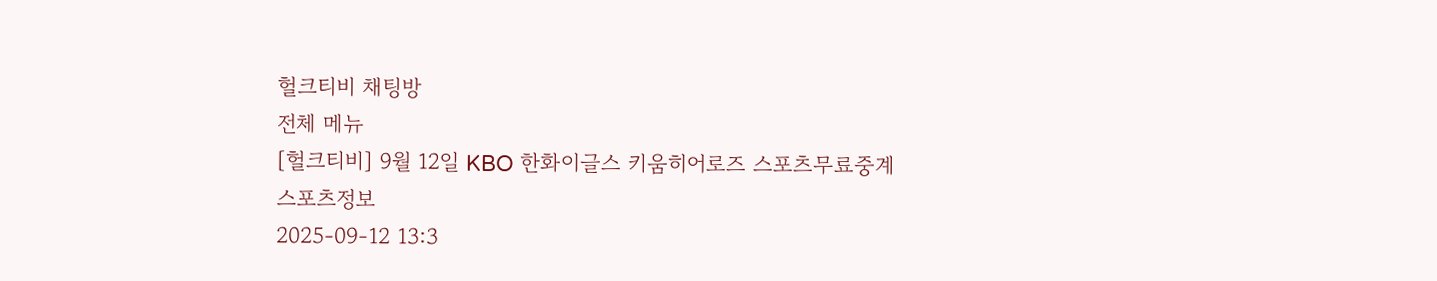헐크티비 채팅방
전체 메뉴
[헐크티비] 9월 12일 KBO 한화이글스 키움히어로즈 스포츠무료중계
스포츠정보
2025-09-12 13:3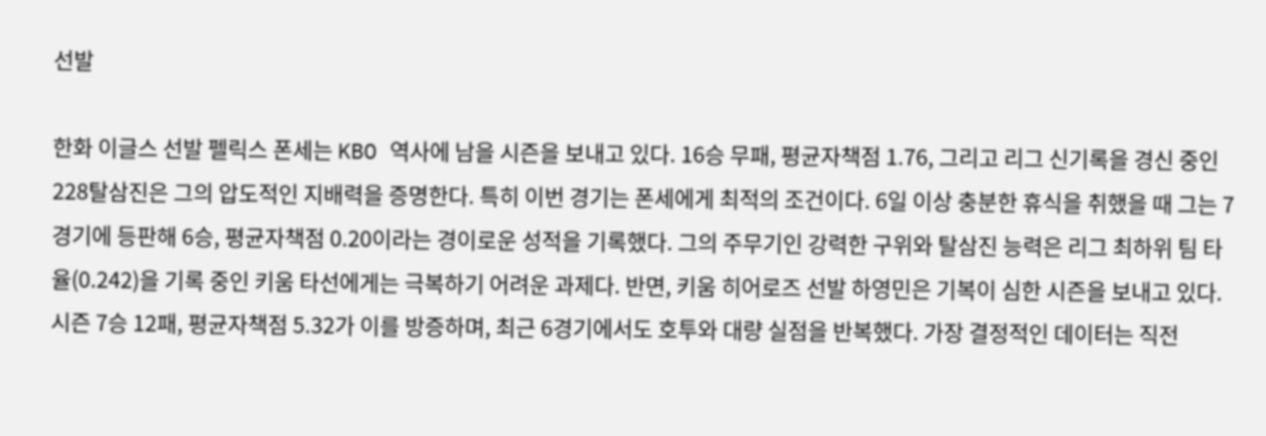선발

한화 이글스 선발 펠릭스 폰세는 KBO 역사에 남을 시즌을 보내고 있다. 16승 무패, 평균자책점 1.76, 그리고 리그 신기록을 경신 중인 228탈삼진은 그의 압도적인 지배력을 증명한다. 특히 이번 경기는 폰세에게 최적의 조건이다. 6일 이상 충분한 휴식을 취했을 때 그는 7경기에 등판해 6승, 평균자책점 0.20이라는 경이로운 성적을 기록했다. 그의 주무기인 강력한 구위와 탈삼진 능력은 리그 최하위 팀 타율(0.242)을 기록 중인 키움 타선에게는 극복하기 어려운 과제다. 반면, 키움 히어로즈 선발 하영민은 기복이 심한 시즌을 보내고 있다. 시즌 7승 12패, 평균자책점 5.32가 이를 방증하며, 최근 6경기에서도 호투와 대량 실점을 반복했다. 가장 결정적인 데이터는 직전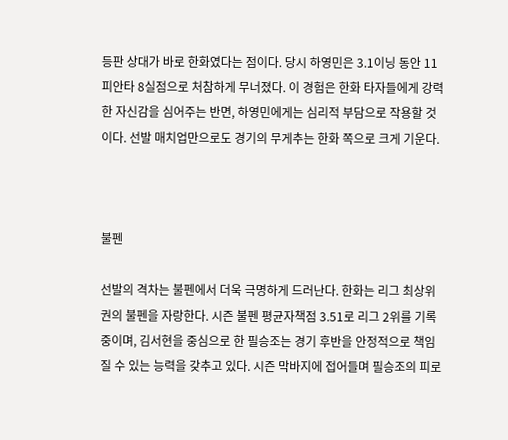등판 상대가 바로 한화였다는 점이다. 당시 하영민은 3.1이닝 동안 11피안타 8실점으로 처참하게 무너졌다. 이 경험은 한화 타자들에게 강력한 자신감을 심어주는 반면, 하영민에게는 심리적 부담으로 작용할 것이다. 선발 매치업만으로도 경기의 무게추는 한화 쪽으로 크게 기운다.



불펜

선발의 격차는 불펜에서 더욱 극명하게 드러난다. 한화는 리그 최상위권의 불펜을 자랑한다. 시즌 불펜 평균자책점 3.51로 리그 2위를 기록 중이며, 김서현을 중심으로 한 필승조는 경기 후반을 안정적으로 책임질 수 있는 능력을 갖추고 있다. 시즌 막바지에 접어들며 필승조의 피로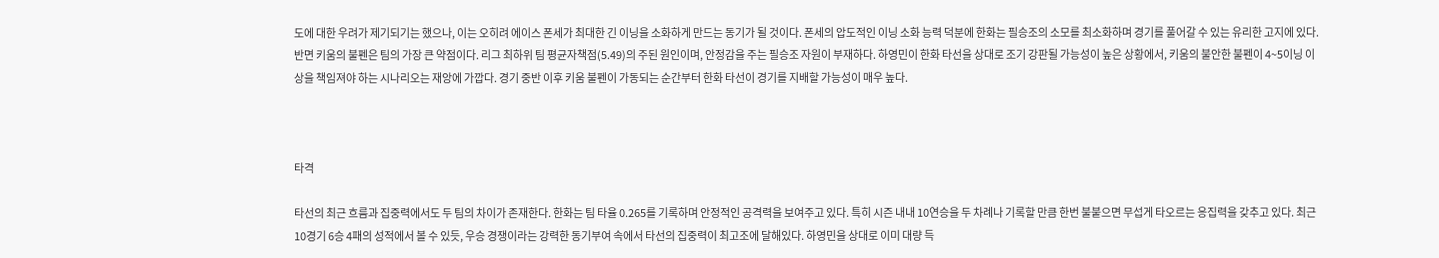도에 대한 우려가 제기되기는 했으나, 이는 오히려 에이스 폰세가 최대한 긴 이닝을 소화하게 만드는 동기가 될 것이다. 폰세의 압도적인 이닝 소화 능력 덕분에 한화는 필승조의 소모를 최소화하며 경기를 풀어갈 수 있는 유리한 고지에 있다. 반면 키움의 불펜은 팀의 가장 큰 약점이다. 리그 최하위 팀 평균자책점(5.49)의 주된 원인이며, 안정감을 주는 필승조 자원이 부재하다. 하영민이 한화 타선을 상대로 조기 강판될 가능성이 높은 상황에서, 키움의 불안한 불펜이 4~5이닝 이상을 책임져야 하는 시나리오는 재앙에 가깝다. 경기 중반 이후 키움 불펜이 가동되는 순간부터 한화 타선이 경기를 지배할 가능성이 매우 높다.



타격

타선의 최근 흐름과 집중력에서도 두 팀의 차이가 존재한다. 한화는 팀 타율 0.265를 기록하며 안정적인 공격력을 보여주고 있다. 특히 시즌 내내 10연승을 두 차례나 기록할 만큼 한번 불붙으면 무섭게 타오르는 응집력을 갖추고 있다. 최근 10경기 6승 4패의 성적에서 볼 수 있듯, 우승 경쟁이라는 강력한 동기부여 속에서 타선의 집중력이 최고조에 달해있다. 하영민을 상대로 이미 대량 득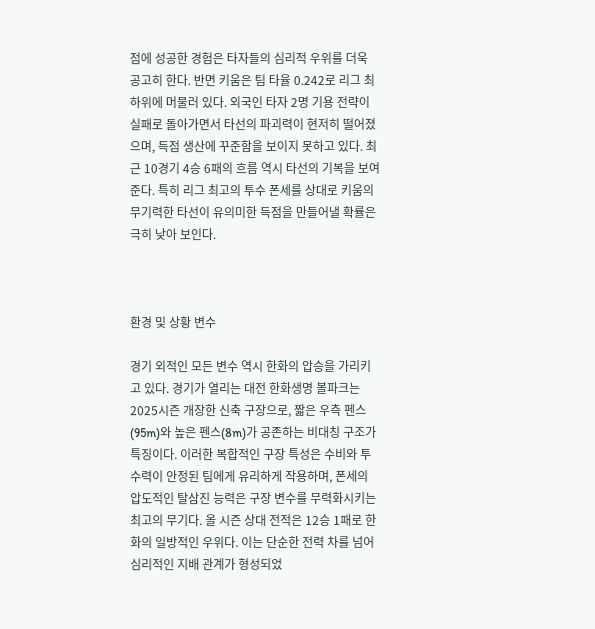점에 성공한 경험은 타자들의 심리적 우위를 더욱 공고히 한다. 반면 키움은 팀 타율 0.242로 리그 최하위에 머물러 있다. 외국인 타자 2명 기용 전략이 실패로 돌아가면서 타선의 파괴력이 현저히 떨어졌으며, 득점 생산에 꾸준함을 보이지 못하고 있다. 최근 10경기 4승 6패의 흐름 역시 타선의 기복을 보여준다. 특히 리그 최고의 투수 폰세를 상대로 키움의 무기력한 타선이 유의미한 득점을 만들어낼 확률은 극히 낮아 보인다.



환경 및 상황 변수

경기 외적인 모든 변수 역시 한화의 압승을 가리키고 있다. 경기가 열리는 대전 한화생명 볼파크는 2025시즌 개장한 신축 구장으로, 짧은 우측 펜스(95m)와 높은 펜스(8m)가 공존하는 비대칭 구조가 특징이다. 이러한 복합적인 구장 특성은 수비와 투수력이 안정된 팀에게 유리하게 작용하며, 폰세의 압도적인 탈삼진 능력은 구장 변수를 무력화시키는 최고의 무기다. 올 시즌 상대 전적은 12승 1패로 한화의 일방적인 우위다. 이는 단순한 전력 차를 넘어 심리적인 지배 관계가 형성되었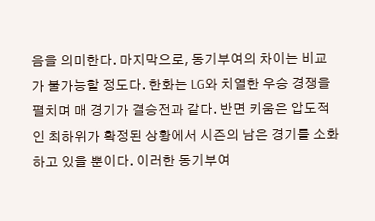음을 의미한다. 마지막으로, 동기부여의 차이는 비교가 불가능할 정도다. 한화는 LG와 치열한 우승 경쟁을 펼치며 매 경기가 결승전과 같다. 반면 키움은 압도적인 최하위가 확정된 상황에서 시즌의 남은 경기를 소화하고 있을 뿐이다. 이러한 동기부여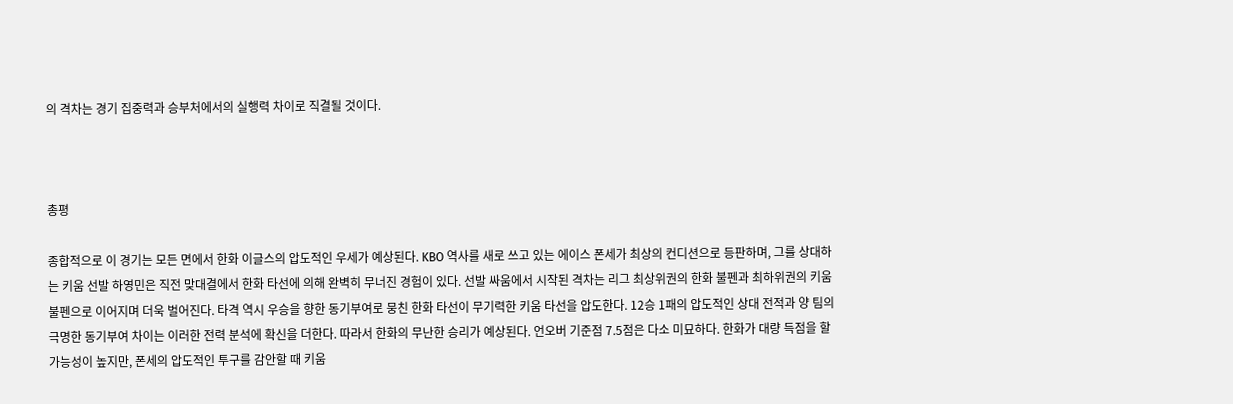의 격차는 경기 집중력과 승부처에서의 실행력 차이로 직결될 것이다.



총평

종합적으로 이 경기는 모든 면에서 한화 이글스의 압도적인 우세가 예상된다. KBO 역사를 새로 쓰고 있는 에이스 폰세가 최상의 컨디션으로 등판하며, 그를 상대하는 키움 선발 하영민은 직전 맞대결에서 한화 타선에 의해 완벽히 무너진 경험이 있다. 선발 싸움에서 시작된 격차는 리그 최상위권의 한화 불펜과 최하위권의 키움 불펜으로 이어지며 더욱 벌어진다. 타격 역시 우승을 향한 동기부여로 뭉친 한화 타선이 무기력한 키움 타선을 압도한다. 12승 1패의 압도적인 상대 전적과 양 팀의 극명한 동기부여 차이는 이러한 전력 분석에 확신을 더한다. 따라서 한화의 무난한 승리가 예상된다. 언오버 기준점 7.5점은 다소 미묘하다. 한화가 대량 득점을 할 가능성이 높지만, 폰세의 압도적인 투구를 감안할 때 키움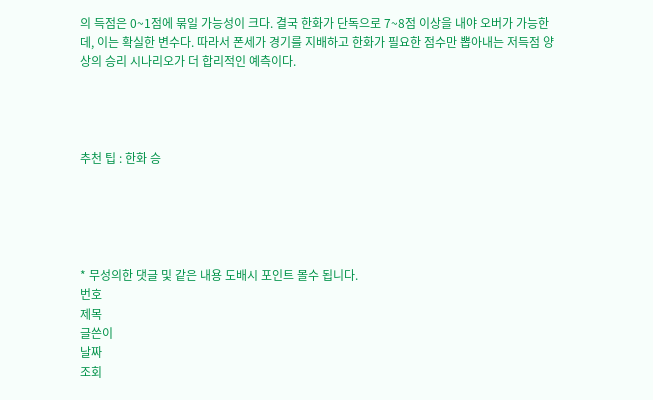의 득점은 0~1점에 묶일 가능성이 크다. 결국 한화가 단독으로 7~8점 이상을 내야 오버가 가능한데, 이는 확실한 변수다. 따라서 폰세가 경기를 지배하고 한화가 필요한 점수만 뽑아내는 저득점 양상의 승리 시나리오가 더 합리적인 예측이다.




추천 팁 : 한화 승





* 무성의한 댓글 및 같은 내용 도배시 포인트 몰수 됩니다.
번호
제목
글쓴이
날짜
조회